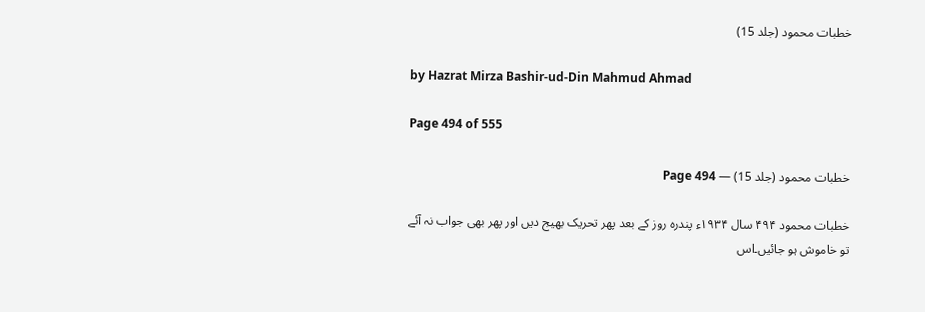خطبات محمود (جلد 15)

by Hazrat Mirza Bashir-ud-Din Mahmud Ahmad

Page 494 of 555

خطبات محمود (جلد 15) — Page 494

خطبات محمود ۴۹۴ سال ۱۹۳۴ء پندرہ روز کے بعد پھر تحریک بھیج دیں اور پھر بھی جواب نہ آئے تو خاموش ہو جائیں۔اس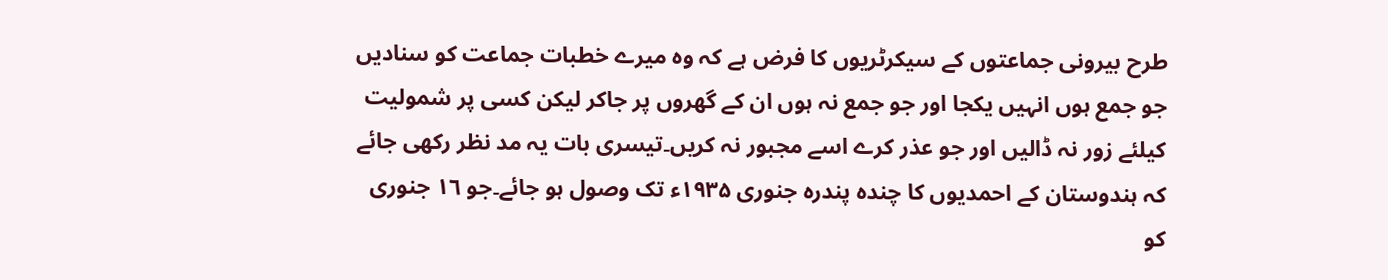طرح بیرونی جماعتوں کے سیکرٹریوں کا فرض ہے کہ وہ میرے خطبات جماعت کو سنادیں جو جمع ہوں انہیں یکجا اور جو جمع نہ ہوں ان کے گھروں پر جاکر لیکن کسی پر شمولیت کیلئے زور نہ ڈالیں اور جو عذر کرے اسے مجبور نہ کریں۔تیسری بات یہ مد نظر رکھی جائے کہ ہندوستان کے احمدیوں کا چندہ پندرہ جنوری ۱۹۳۵ء تک وصول ہو جائے۔جو ١٦ جنوری کو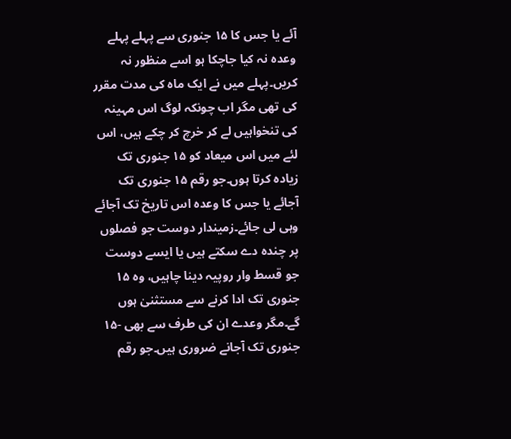آئے یا جس کا ۱۵ جنوری سے پہلے پہلے وعدہ نہ کیا جاچکا ہو اسے منظور نہ کریں۔پہلے میں نے ایک ماہ کی مدت مقرر کی تھی مگر اب چونکہ لوگ اس مہینہ کی تنخواہیں لے کر خرچ کر چکے ہیں، اس لئے میں اس میعاد کو ۱۵ جنوری تک زیادہ کرتا ہوں۔جو رقم ۱۵ جنوری تک آجائے یا جس کا وعدہ اس تاریخ تک آجائے وہی لی جائے۔زمیندار دوست جو فصلوں پر چندہ دے سکتے ہیں یا ایسے دوست جو قسط وار روپیہ دینا چاہیں، وہ ۱۵ جنوری تک ادا کرنے سے مستثنیٰ ہوں گے۔مگر وعدے ان کی طرف سے بھی -۱۵ جنوری تک آجانے ضروری ہیں۔جو رقم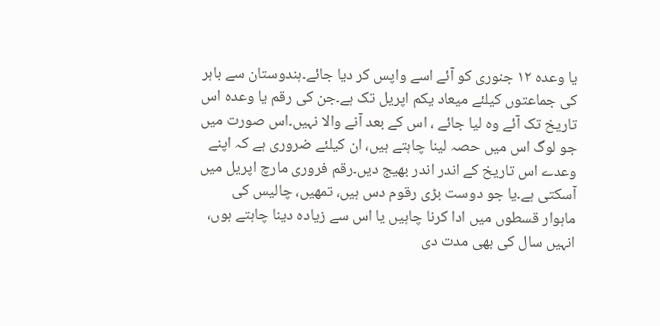یا وعدہ ۱۲ جنوری کو آئے اسے واپس کر دیا جائے۔ہندوستان سے باہر کی جماعتوں کیلئے میعاد یکم اپریل تک ہے۔جن کی رقم یا وعدہ اس تاریخ تک آئے وہ لیا جائے ، اس کے بعد آنے والا نہیں۔اس صورت میں جو لوگ اس میں حصہ لینا چاہتے ہیں، ان کیلئے ضروری ہے کہ اپنے وعدے اس تاریخ کے اندر اندر بھیج دیں۔رقم فروری مارچ اپریل میں آسکتی ہے۔یا جو دوست بڑی رقوم دس ہیں، تمھیں، چالیس کی ماہوار قسطوں میں ادا کرنا چاہیں یا اس سے زیادہ دینا چاہتے ہوں، انہیں سال کی بھی مدت دی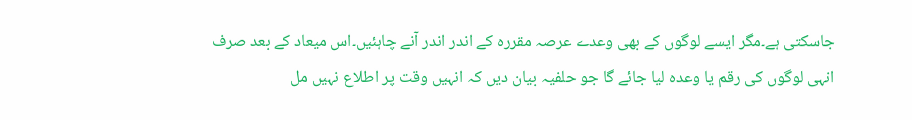جاسکتی ہے۔مگر ایسے لوگوں کے بھی وعدے عرصہ مقررہ کے اندر اندر آنے چاہئیں۔اس میعاد کے بعد صرف انہی لوگوں کی رقم یا وعدہ لیا جائے گا جو حلفیہ بیان دیں کہ انہیں وقت پر اطلاع نہیں مل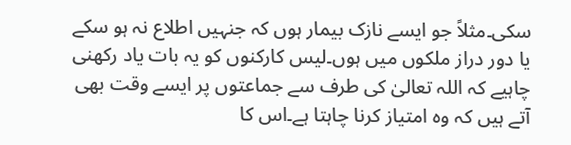سکی۔مثلاً جو ایسے نازک بیمار ہوں کہ جنہیں اطلاع نہ ہو سکے یا دور دراز ملکوں میں ہوں۔لیس کارکنوں کو یہ بات یاد رکھنی چاہیے کہ اللہ تعالیٰ کی طرف سے جماعتوں پر ایسے وقت بھی آتے ہیں کہ وہ امتیاز کرنا چاہتا ہے۔اس کا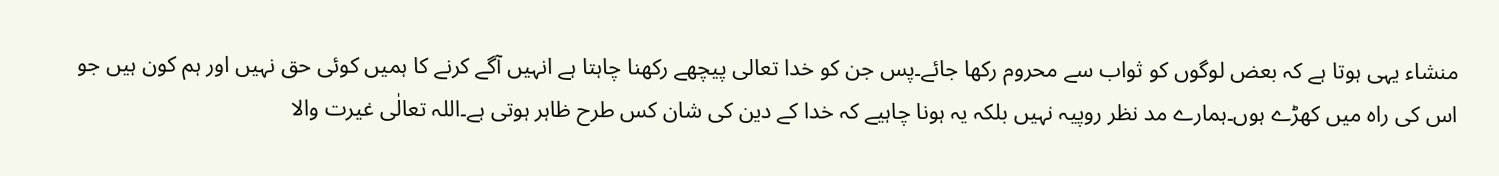منشاء یہی ہوتا ہے کہ بعض لوگوں کو ثواب سے محروم رکھا جائے۔پس جن کو خدا تعالی پیچھے رکھنا چاہتا ہے انہیں آگے کرنے کا ہمیں کوئی حق نہیں اور ہم کون ہیں جو اس کی راہ میں کھڑے ہوں۔ہمارے مد نظر روپیہ نہیں بلکہ یہ ہونا چاہیے کہ خدا کے دین کی شان کس طرح ظاہر ہوتی ہے۔اللہ تعالٰی غیرت والا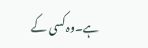ہے۔وہ کسی کے